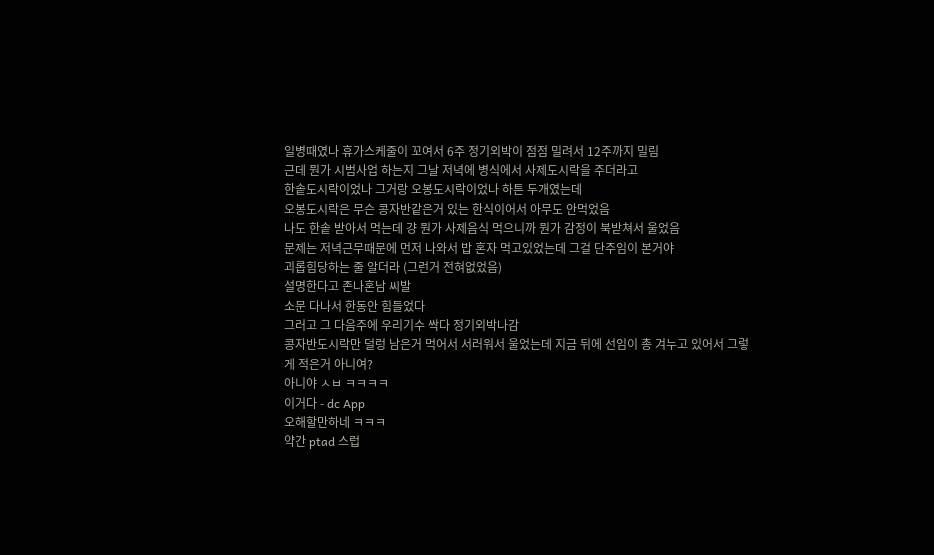일병때였나 휴가스케줄이 꼬여서 6주 정기외박이 점점 밀려서 12주까지 밀림
근데 뭔가 시범사업 하는지 그날 저녁에 병식에서 사제도시락을 주더라고
한솥도시락이었나 그거랑 오봉도시락이었나 하튼 두개였는데
오봉도시락은 무슨 콩자반같은거 있는 한식이어서 아무도 안먹었음
나도 한솥 받아서 먹는데 걍 뭔가 사제음식 먹으니까 뭔가 감정이 북받쳐서 울었음
문제는 저녁근무때문에 먼저 나와서 밥 혼자 먹고있었는데 그걸 단주임이 본거야
괴롭힘당하는 줄 알더라 (그런거 전혀없었음)
설명한다고 존나혼남 씨발
소문 다나서 한동안 힘들었다
그러고 그 다음주에 우리기수 싹다 정기외박나감
콩자반도시락만 덜렁 남은거 먹어서 서러워서 울었는데 지금 뒤에 선임이 총 겨누고 있어서 그렇게 적은거 아니여?
아니야 ㅅㅂ ㅋㅋㅋㅋ
이거다 - dc App
오해할만하네 ㅋㅋㅋ
약간 ptad 스럽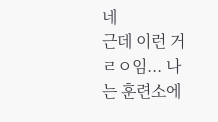네
근데 이런 거 ㄹㅇ임... 나는 훈련소에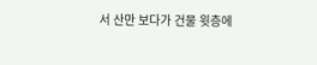서 산만 보다가 건물 윗층에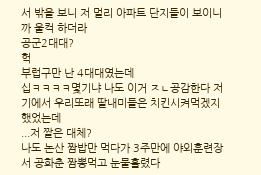서 밖을 보니 저 멀리 아파트 단지들이 보이니까 울컥 하더라
공군2대대?
헉
부럽구만 난 4대대였는데
십ㅋㅋㅋㅋ몇기냐 나도 이거 ㅈㄴ공감한다 저기에서 우리또래 딸내미들은 치킨시켜먹겠지 했었는데
...저 짤은 대체?
나도 논산 짬밥만 먹다가 3주만에 야외훈련장서 공화춘 짬뽕먹고 눈물흘렸다